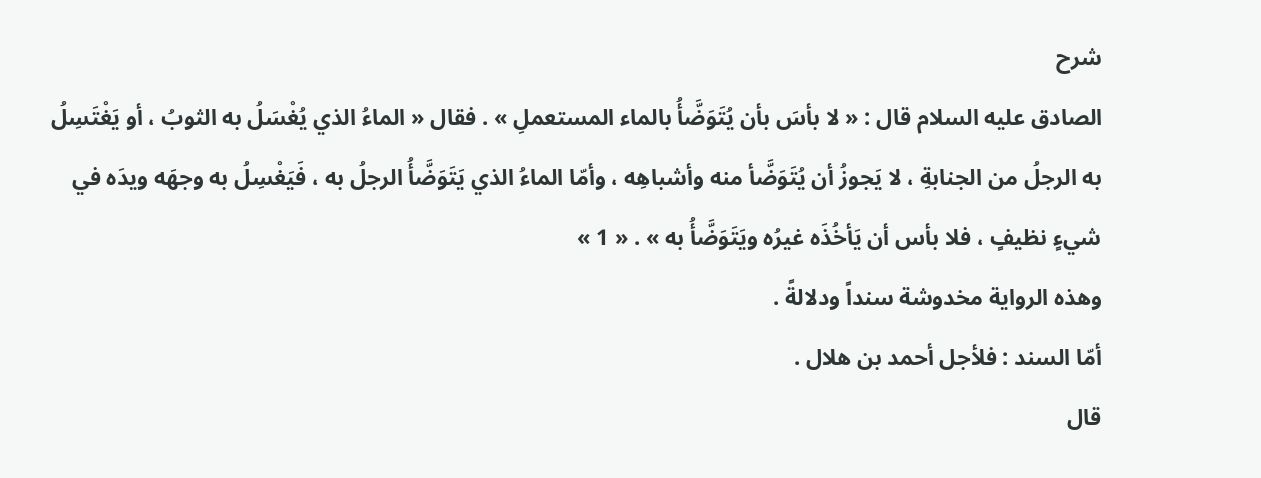شرح
الصادق عليه السلام قال : « لا بأسَ بأن يُتَوَضَّأُ بالماء المستعملِ » . فقال « الماءُ الذي يُغْسَلُ به الثوبُ ، أو يَغْتَسِلُ به الرجلُ من الجنابةِ ، لا يَجوزُ أن يُتَوَضَّأ منه وأشباهِه ، وأمّا الماءُ الذي يَتَوَضَّأُ الرجلُ به ، فَيَغْسِلُ به وجهَه ويدَه في شيءٍ نظيفٍ ، فلا بأس أن يَأخُذَه غيرُه ويَتَوَضَّأُ به » . « 1 »
وهذه الرواية مخدوشة سنداً ودلالةً .
أمّا السند : فلأجل أحمد بن هلال .
قال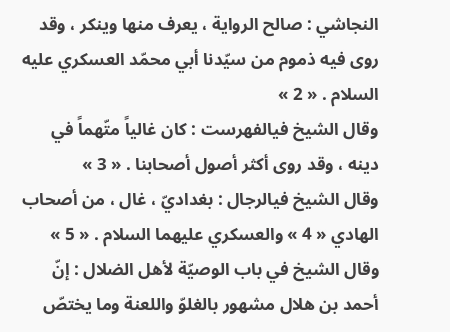النجاشي : صالح الرواية ، يعرف منها وينكر ، وقد روى فيه ذموم من سيّدنا أبي محمّد العسكري عليه السلام . « 2 »
وقال الشيخ فيالفهرست : كان غالياً متّهماً في دينه ، وقد روى أكثر أصول أصحابنا . « 3 »
وقال الشيخ فيالرجال : بغداديّ ، غال ، من أصحاب الهادي « 4 » والعسكري عليهما السلام . « 5 »
وقال الشيخ في باب الوصيّة لأهل الضلال : إنّ أحمد بن هلال مشهور بالغلوّ واللعنة وما يختصّ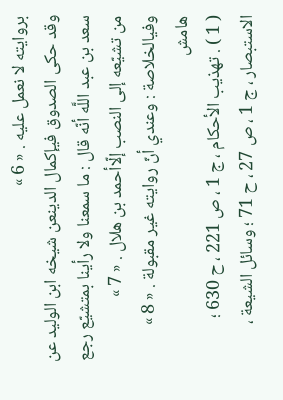بروايته لا نعمل عليه . « 6 »
وقد حكى الصدوق فيإكمال الدينعن شيخه ابن الوليد عن سعد بن عبد اللَّه أنّه قال : ما سمعنا ولا رأينا بمتشيّع رجع من تشيّعه إلى النصب إلّاأحمد بن هلال . « 7 »
وفيالخلاصة : وعندي أنّ روايته غير مقبولة . « 8 »
هامش
( 1 ) . تهذيب الأحكام ، ج 1 ، ص 221 ، ح 630 ؛ الاستبصار ، ج 1 ، ص 27 ، ح 71 ؛ وسائل الشيعة ،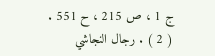ج 1 ، ص 215 ، ح 551 .
( 2 ) . رجال النجاشي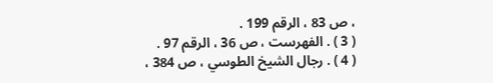، ص 83 ، الرقم 199 .
( 3 ) . الفهرست ، ص 36 ، الرقم 97 .
( 4 ) . رجال الشيخ الطوسي ، ص 384 ،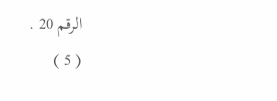الرقم 20 .
( 5 )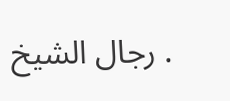. رجال الشيخ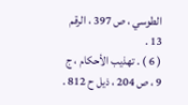الطوسي ، ص 397 ، الرقم 13 .
( 6 ) . تهذيب الأحكام ، ج 9 ، ص 204 ، ذيل ح 812 .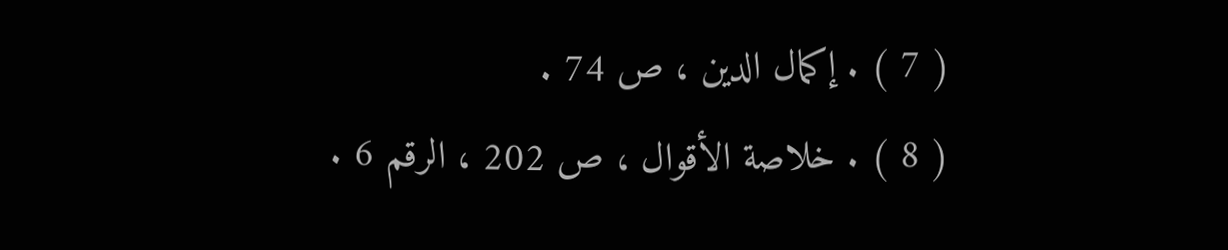( 7 ) . إكمال الدين ، ص 74 .
( 8 ) . خلاصة الأقوال ، ص 202 ، الرقم 6 .